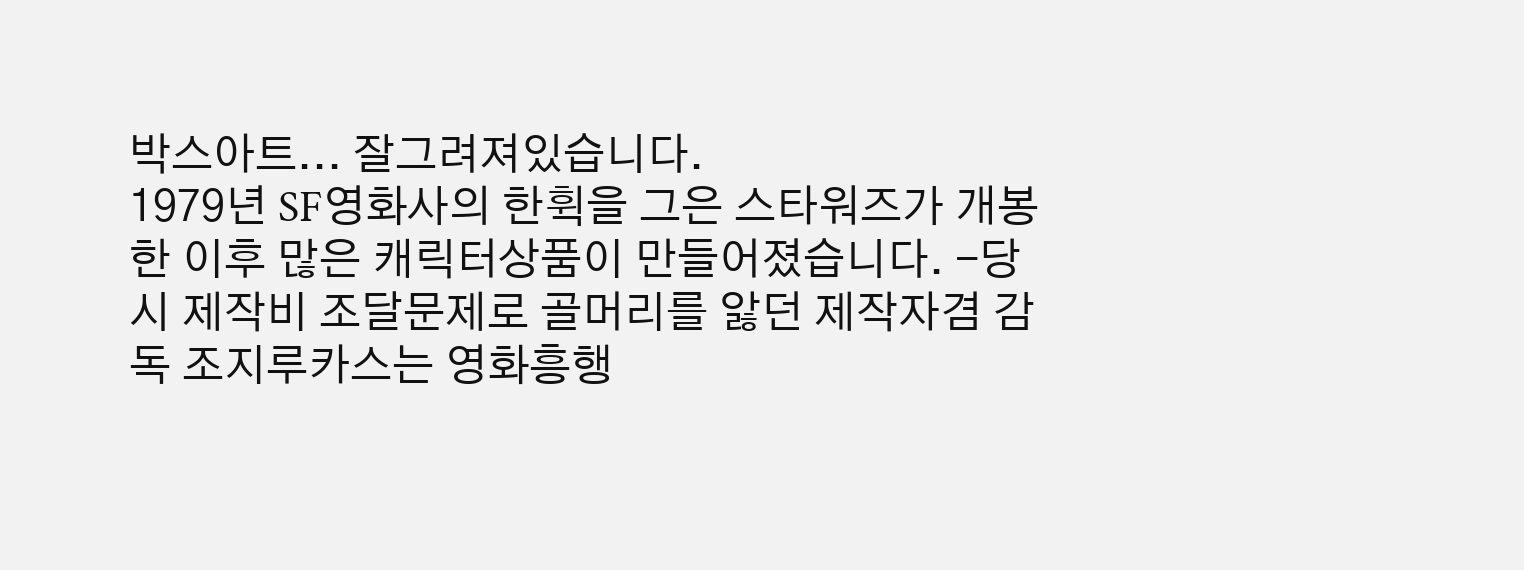박스아트... 잘그려져있습니다.
1979년 SF영화사의 한휙을 그은 스타워즈가 개봉한 이후 많은 캐릭터상품이 만들어졌습니다. -당시 제작비 조달문제로 골머리를 앓던 제작자겸 감독 조지루카스는 영화흥행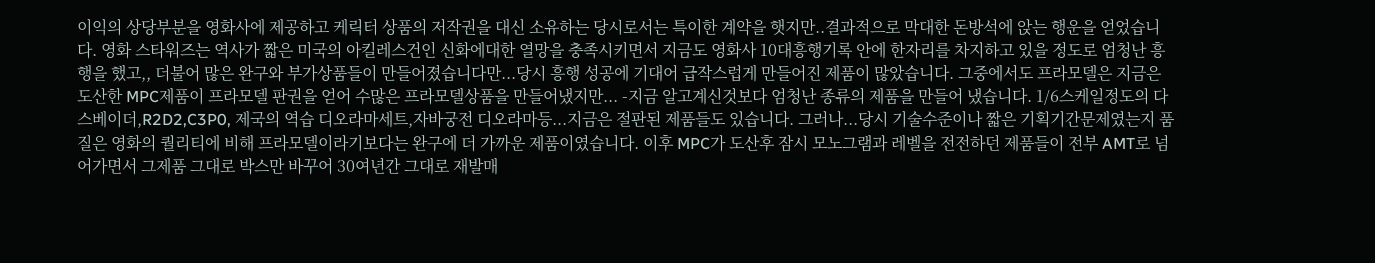이익의 상당부분을 영화사에 제공하고 케릭터 상품의 저작권을 대신 소유하는 당시로서는 특이한 계약을 햇지만..결과적으로 막대한 돈방석에 앉는 행운을 얻었습니다. 영화 스타워즈는 역사가 짧은 미국의 아킬레스건인 신화에대한 열망을 충족시키면서 지금도 영화사 10대흥행기록 안에 한자리를 차지하고 있을 정도로 엄청난 흥행을 했고,, 더불어 많은 완구와 부가상품들이 만들어졌습니다만...당시 흥행 성공에 기대어 급작스럽게 만들어진 제품이 많았습니다. 그중에서도 프라모델은 지금은 도산한 MPC제품이 프라모델 판권을 얻어 수많은 프라모델상품을 만들어냈지만... -지금 알고계신것보다 엄청난 종류의 제품을 만들어 냈습니다. 1/6스케일정도의 다스베이더,R2D2,C3P0, 제국의 역습 디오라마세트,자바궁전 디오라마등...지금은 절판된 제품들도 있습니다. 그러나...당시 기술수준이나 짧은 기획기간문제였는지 품질은 영화의 퀄리티에 비해 프라모델이라기보다는 완구에 더 가까운 제품이였습니다. 이후 MPC가 도산후 잠시 모노그램과 레벨을 전전하던 제품들이 전부 AMT로 넘어가면서 그제품 그대로 박스만 바꾸어 30여년간 그대로 재발매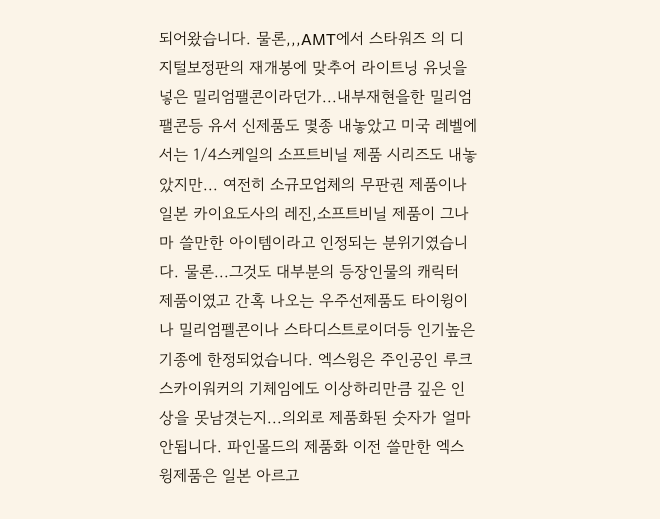되어왔습니다. 물론,,,AMT에서 스타워즈 의 디지털보정판의 재개봉에 맞추어 라이트닝 유닛을 넣은 밀리엄팰콘이라던가...내부재현을한 밀리엄팰콘등 유서 신제품도 몇종 내놓았고 미국 레벨에서는 1/4스케일의 소프트비닐 제품 시리즈도 내놓았지만... 여전히 소규모업체의 무판권 제품이나 일본 카이요도사의 레진,소프트비닐 제품이 그나마 쓸만한 아이템이라고 인정되는 분위기였습니다. 물론...그것도 대부분의 등장인물의 캐릭터 제품이였고 간혹 나오는 우주선제품도 타이윙이나 밀리엄펠콘이나 스타디스트로이더등 인기높은 기종에 한정되었습니다. 엑스윙은 주인공인 루크스카이워커의 기체임에도 이상하리만큼 깊은 인상을 못남겻는지...의외로 제품화된 숫자가 얼마 안됩니다. 파인몰드의 제품화 이전 쓸만한 엑스윙제품은 일본 아르고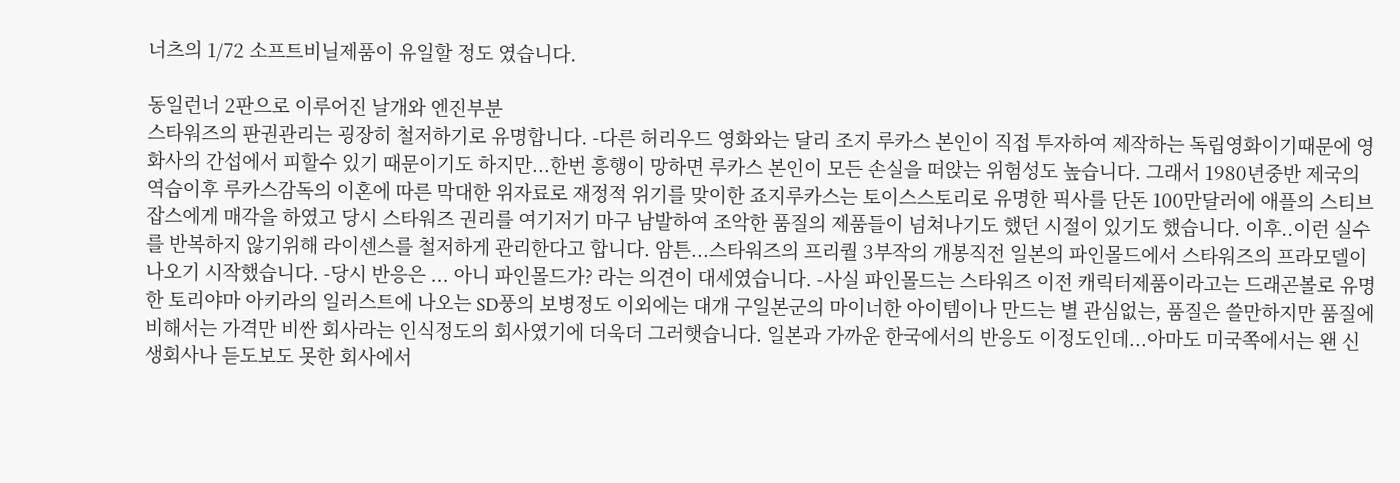너츠의 1/72 소프트비닐제품이 유일할 정도 였습니다.

동일런너 2판으로 이루어진 날개와 엔진부분
스타워즈의 판권관리는 굉장히 철저하기로 유명합니다. -다른 허리우드 영화와는 달리 조지 루카스 본인이 직접 투자하여 제작하는 독립영화이기때문에 영화사의 간섭에서 피할수 있기 때문이기도 하지만...한번 흥행이 망하면 루카스 본인이 모든 손실을 떠앉는 위험성도 높습니다. 그래서 1980년중반 제국의 역습이후 루카스감독의 이혼에 따른 막대한 위자료로 재정적 위기를 맞이한 죠지루카스는 토이스스토리로 유명한 픽사를 단돈 100만달러에 애플의 스티브잡스에게 매각을 하였고 당시 스타워즈 권리를 여기저기 마구 남발하여 조악한 품질의 제품들이 넘쳐나기도 했던 시절이 있기도 했습니다. 이후..이런 실수를 반복하지 않기위해 라이센스를 철저하게 관리한다고 합니다. 암튼...스타워즈의 프리퀄 3부작의 개봉직전 일본의 파인몰드에서 스타워즈의 프라모델이 나오기 시작했습니다. -당시 반응은 ... 아니 파인몰드가? 라는 의견이 대세였습니다. -사실 파인몰드는 스타워즈 이전 캐릭터제품이라고는 드래곤볼로 유명한 토리야마 아키라의 일러스트에 나오는 SD풍의 보병정도 이외에는 대개 구일본군의 마이너한 아이템이나 만드는 별 관심없는, 품질은 쓸만하지만 품질에 비해서는 가격만 비싼 회사라는 인식정도의 회사였기에 더욱더 그러햇습니다. 일본과 가까운 한국에서의 반응도 이정도인데...아마도 미국쪽에서는 왠 신생회사나 듣도보도 못한 회사에서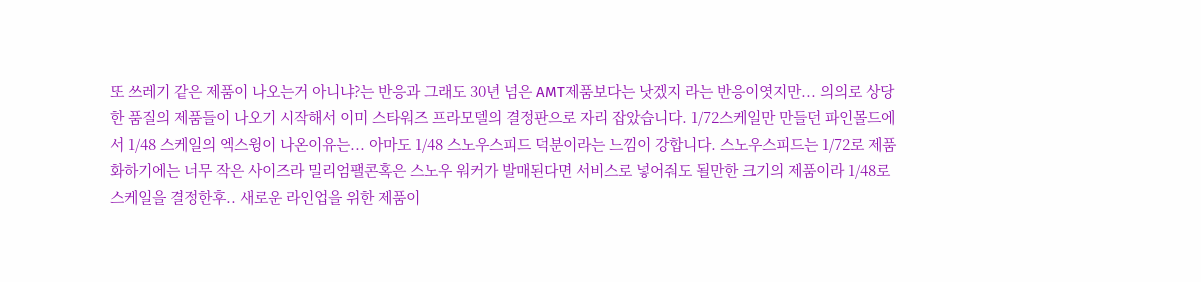또 쓰레기 같은 제품이 나오는거 아니냐?는 반응과 그래도 30년 넘은 AMT제품보다는 낫겠지 라는 반응이엿지만... 의의로 상당한 품질의 제품들이 나오기 시작해서 이미 스타워즈 프라모델의 결정판으로 자리 잡았습니다. 1/72스케일만 만들던 파인몰드에서 1/48 스케일의 엑스윙이 나온이유는... 아마도 1/48 스노우스피드 덕분이라는 느낌이 강합니다. 스노우스피드는 1/72로 제품화하기에는 너무 작은 사이즈라 밀리엄팰콘혹은 스노우 워커가 발매된다면 서비스로 넣어줘도 될만한 크기의 제품이라 1/48로 스케일을 결정한후.. 새로운 라인업을 위한 제품이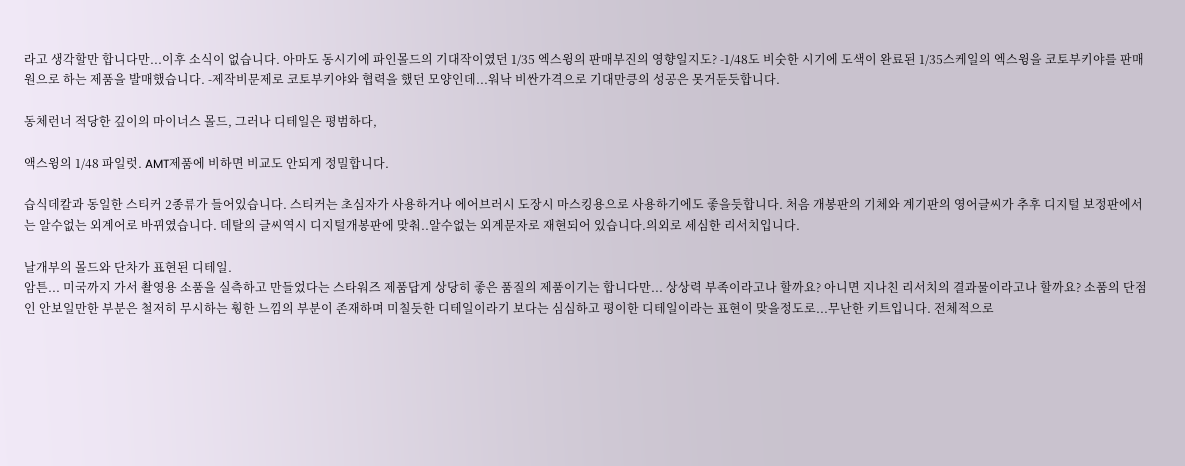라고 생각할만 합니다만...이후 소식이 없습니다. 아마도 동시기에 파인몰드의 기대작이였던 1/35 엑스윙의 판매부진의 영향일지도? -1/48도 비숫한 시기에 도색이 완료된 1/35스케일의 엑스윙을 코토부키야를 판매원으로 하는 제품을 발매했습니다. -제작비문제로 코토부키야와 협력을 했던 모양인데...워낙 비싼가격으로 기대만킁의 성공은 못거둔듯합니다.

동체런너 적당한 깊이의 마이너스 몰드, 그러나 디테일은 평범하다,

액스윙의 1/48 파일럿. AMT제품에 비하면 비교도 안되게 정밀합니다.

습식데칼과 동일한 스티커 2종류가 들어있습니다. 스티커는 초심자가 사용하거나 에어브러시 도장시 마스킹용으로 사용하기에도 좋을듯합니다. 처음 개봉판의 기체와 계기판의 영어글씨가 추후 디지털 보정판에서는 알수없는 외계어로 바뀌였습니다. 데탈의 글씨역시 디지털개봉판에 맞춰..알수없는 외계문자로 재현되어 있습니다.의외로 세심한 리서치입니다.

날개부의 몰드와 단차가 표현된 디테일.
암튼... 미국까지 가서 촬영용 소품을 실측하고 만들었다는 스타워즈 제품답게 상당히 좋은 품질의 제품이기는 합니다만... 상상력 부족이라고나 할까요? 아니면 지나친 리서치의 결과물이라고나 할까요? 소품의 단점인 안보일만한 부분은 철저히 무시하는 훵한 느낌의 부분이 존재하며 미칠듯한 디테일이라기 보다는 심심하고 평이한 디테일이라는 표현이 맞을정도로...무난한 키트입니다. 전체적으로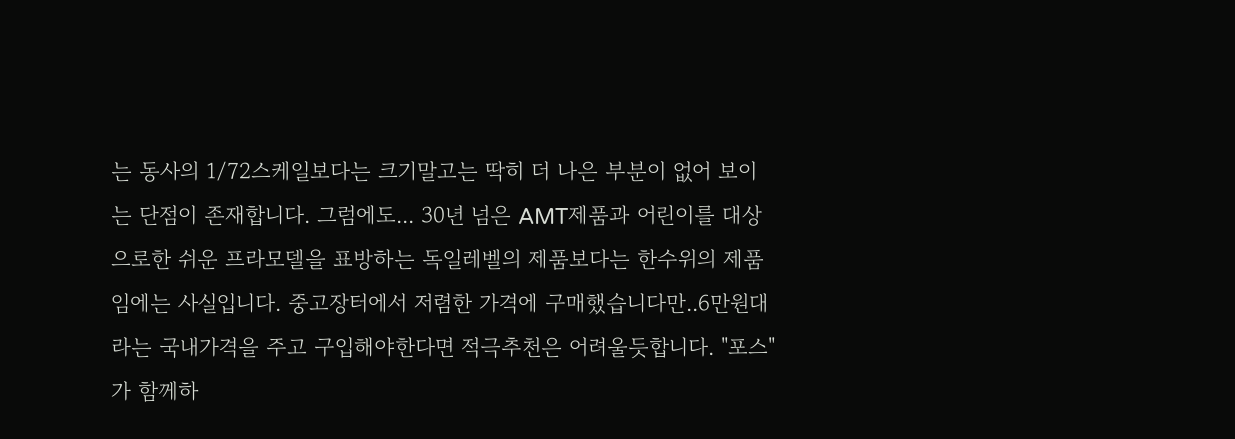는 동사의 1/72스케일보다는 크기말고는 딱히 더 나은 부분이 없어 보이는 단점이 존재합니다. 그럼에도... 30년 넘은 AMT제품과 어린이를 대상으로한 쉬운 프라모델을 표방하는 독일레벨의 제품보다는 한수위의 제품임에는 사실입니다. 중고장터에서 저렴한 가격에 구매했습니다만..6만원대라는 국내가격을 주고 구입해야한다면 적극추천은 어려울듯합니다. "포스"가 함께하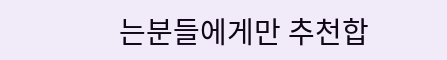는분들에게만 추천합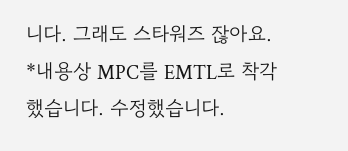니다. 그래도 스타워즈 잖아요. *내용상 MPC를 EMTL로 착각했습니다. 수정했습니다.